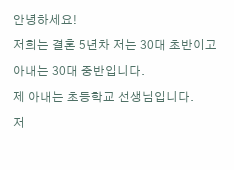안녕하세요!
저희는 결혼 5년차 저는 30대 초반이고 아내는 30대 중반입니다.
제 아내는 초등학교 선생님입니다.
저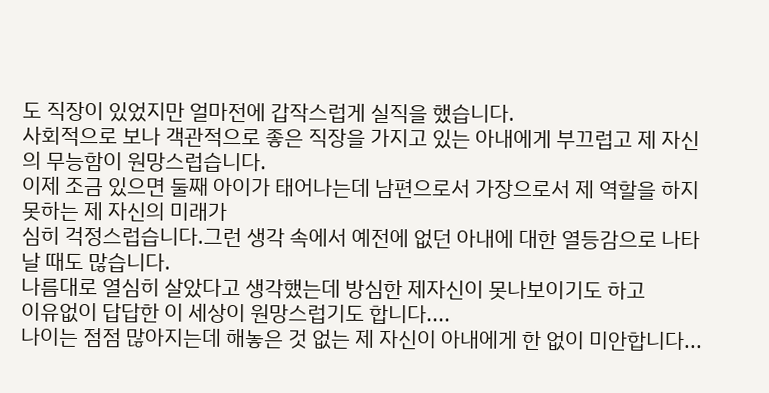도 직장이 있었지만 얼마전에 갑작스럽게 실직을 했습니다.
사회적으로 보나 객관적으로 좋은 직장을 가지고 있는 아내에게 부끄럽고 제 자신의 무능함이 원망스럽습니다.
이제 조금 있으면 둘째 아이가 태어나는데 남편으로서 가장으로서 제 역할을 하지 못하는 제 자신의 미래가
심히 걱정스럽습니다.그런 생각 속에서 예전에 없던 아내에 대한 열등감으로 나타날 때도 많습니다.
나름대로 열심히 살았다고 생각했는데 방심한 제자신이 못나보이기도 하고
이유없이 답답한 이 세상이 원망스럽기도 합니다....
나이는 점점 많아지는데 해놓은 것 없는 제 자신이 아내에게 한 없이 미안합니다...